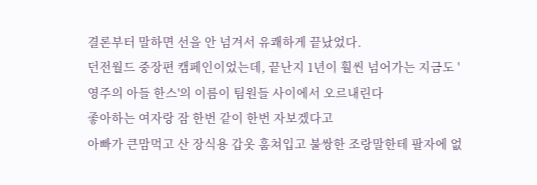결론부터 말하면 선을 안 넘겨서 유쾌하게 끝났었다.
던전월드 중장편 캠페인이었는데, 끝난지 1년이 훨씬 넘어가는 지금도 '영주의 아들 한스'의 이름이 팀원들 사이에서 오르내린다
좋아하는 여자랑 잠 한번 같이 한번 자보겠다고
아빠가 큰맘먹고 산 장식용 갑옷 훔쳐입고 불쌍한 조랑말한테 팔자에 없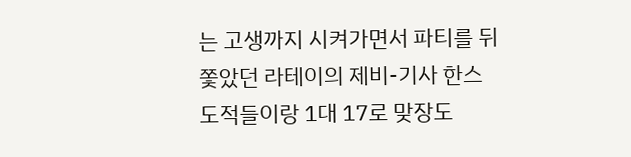는 고생까지 시켜가면서 파티를 뒤쫓았던 라테이의 제비-기사 한스
도적들이랑 1대 17로 맞장도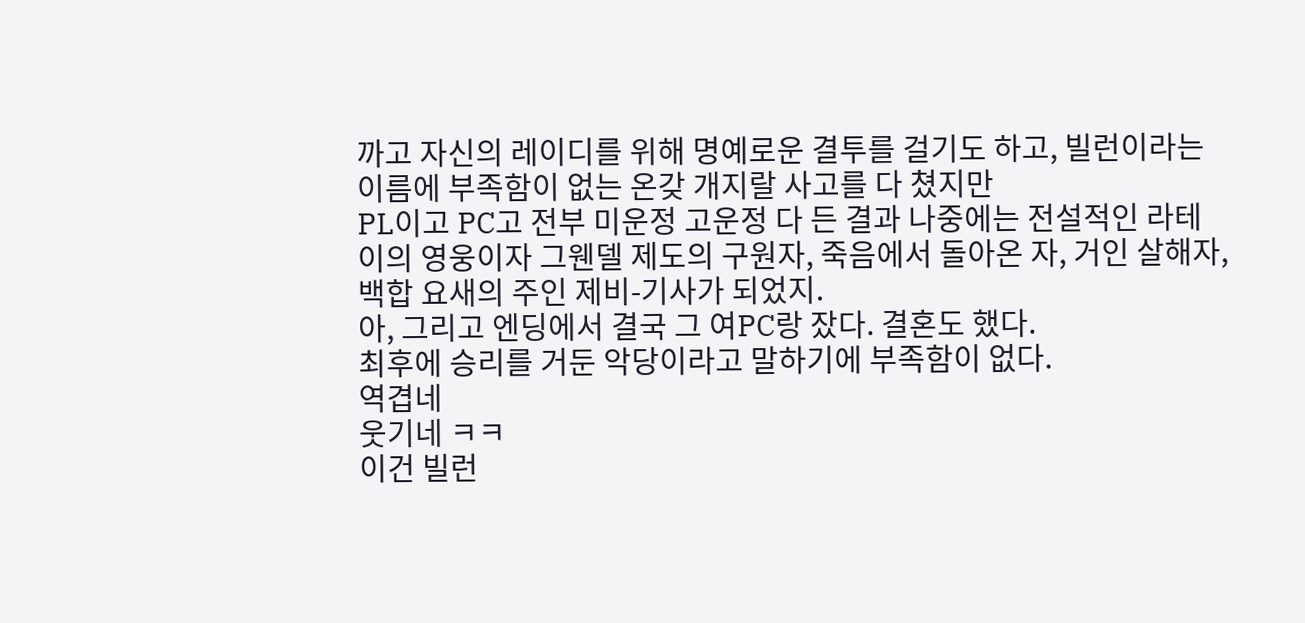까고 자신의 레이디를 위해 명예로운 결투를 걸기도 하고, 빌런이라는 이름에 부족함이 없는 온갖 개지랄 사고를 다 쳤지만
PL이고 PC고 전부 미운정 고운정 다 든 결과 나중에는 전설적인 라테이의 영웅이자 그웬델 제도의 구원자, 죽음에서 돌아온 자, 거인 살해자, 백합 요새의 주인 제비-기사가 되었지.
아, 그리고 엔딩에서 결국 그 여PC랑 잤다. 결혼도 했다.
최후에 승리를 거둔 악당이라고 말하기에 부족함이 없다.
역겹네
웃기네 ㅋㅋ
이건 빌런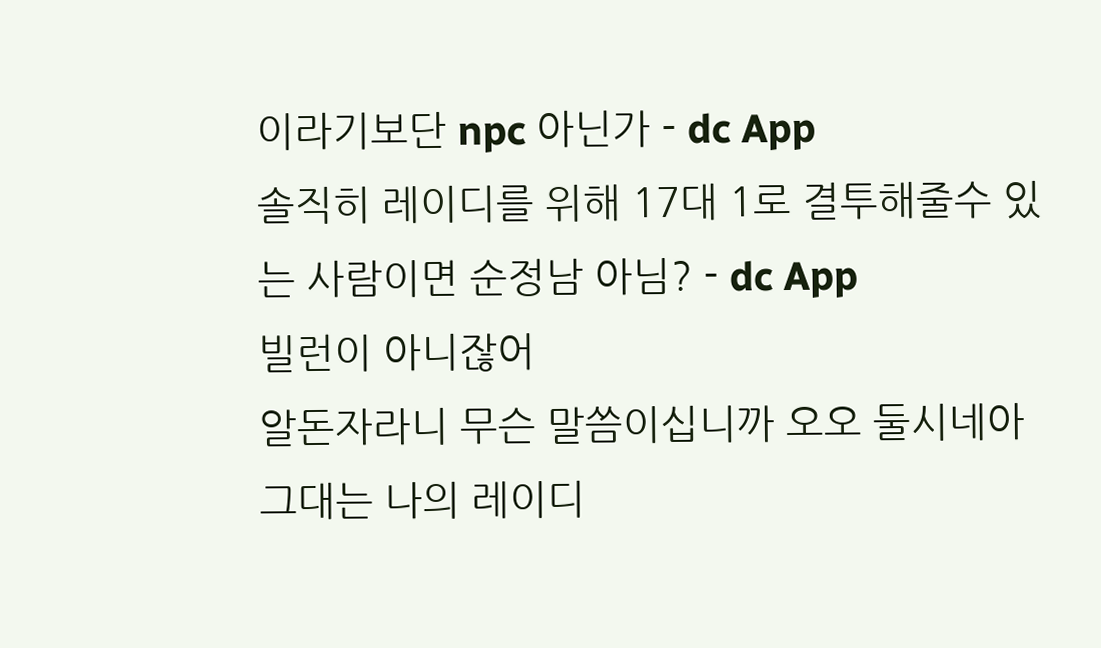이라기보단 npc 아닌가 - dc App
솔직히 레이디를 위해 17대 1로 결투해줄수 있는 사람이면 순정남 아님? - dc App
빌런이 아니잖어
알돈자라니 무슨 말씀이십니까 오오 둘시네아 그대는 나의 레이디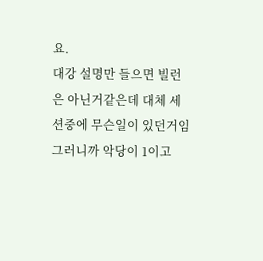요.
대강 설명만 들으면 빌런은 아닌거같은데 대체 세션중에 무슨일이 있던거임
그러니까 악당이 1이고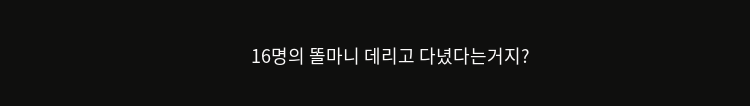16명의 똘마니 데리고 다녔다는거지?